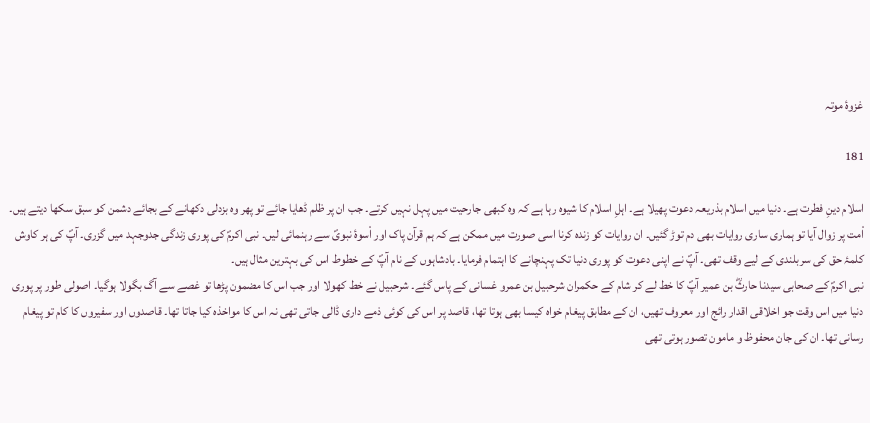غزوۂ موتہ

181

اسلام دینِ فطرت ہے۔ دنیا میں اسلام بذریعہ دعوت پھیلا ہے۔ اہلِ اسلام کا شیوہ رہا ہے کہ وہ کبھی جارحیت میں پہل نہیں کرتے۔ جب ان پر ظلم ڈھایا جائے تو پھر وہ بزدلی دکھانے کے بجائے دشمن کو سبق سکھا دیتے ہیں۔ اْمت پر زوال آیا تو ہماری ساری روایات بھی دم توڑ گئیں۔ ان روایات کو زندہ کرنا اسی صورت میں ممکن ہے کہ ہم قرآن پاک اور اْسوۂ نبویؐ سے رہنمائی لیں۔ نبی اکرمؐ کی پوری زندگی جدوجہد میں گزری۔ آپؐ کی ہر کاوش کلمۂ حق کی سربلندی کے لیے وقف تھی۔ آپؐ نے اپنی دعوت کو پوری دنیا تک پہنچانے کا اہتمام فرمایا۔ بادشاہوں کے نام آپؐ کے خطوط اس کی بہترین مثال ہیں۔
نبی اکرمؐ کے صحابی سیدنا حارثؓ بن عمیر آپؐ کا خط لے کر شام کے حکمران شرحبیل بن عمرو غسانی کے پاس گئے۔ شرحبیل نے خط کھولا اور جب اس کا مضمون پڑھا تو غصے سے آگ بگولا ہوگیا۔ اصولی طور پر پوری دنیا میں اس وقت جو اخلاقی اقدار رائج اور معروف تھیں، ان کے مطابق پیغام خواہ کیسا بھی ہوتا تھا، قاصد پر اس کی کوئی ذمے داری ڈالی جاتی تھی نہ اس کا مواخذہ کیا جاتا تھا۔ قاصدوں اور سفیروں کا کام تو پیغام رسانی تھا۔ ان کی جان محفوظ و مامون تصور ہوتی تھی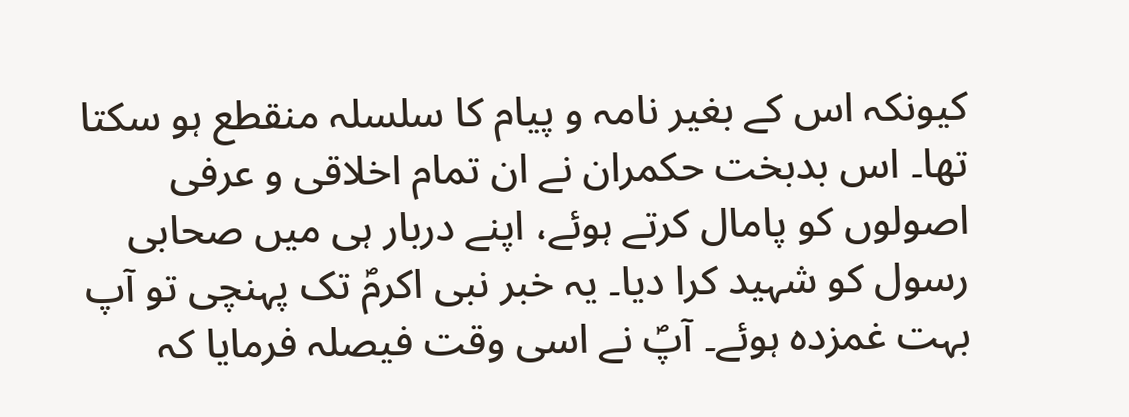کیونکہ اس کے بغیر نامہ و پیام کا سلسلہ منقطع ہو سکتا تھا۔ اس بدبخت حکمران نے ان تمام اخلاقی و عرفی اصولوں کو پامال کرتے ہوئے، اپنے دربار ہی میں صحابی رسول کو شہید کرا دیا۔ یہ خبر نبی اکرمؐ تک پہنچی تو آپ بہت غمزدہ ہوئے۔ آپؐ نے اسی وقت فیصلہ فرمایا کہ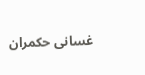غسانی حکمران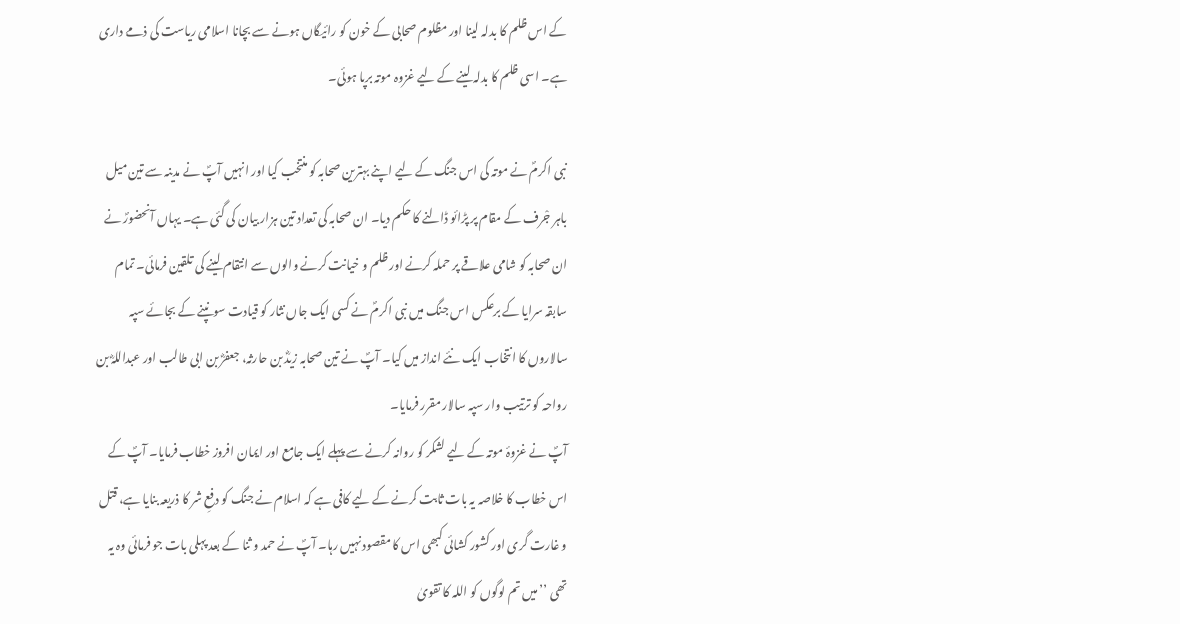کے اس ظلم کا بدلہ لینا اور مظلوم صحابی کے خون کو رائیگاں ہونے سے بچانا اسلامی ریاست کی ذمے داری ہے۔ اسی ظلم کا بدلہ لینے کے لیے غزوہ موتہ برپا ہوئی۔

نبی اکرمؐ نے موتہ کی اس جنگ کے لیے اپنے بہترین صحابہ کو منتخب کیا اور انہیں آپؐ نے مدینہ سے تین میل باہر جْرف کے مقام پر پڑائو ڈالنے کا حکم دیا۔ ان صحابہ کی تعداد تین ہزار بیان کی گئی ہے۔ یہاں آنحضورؐ نے ان صحابہ کو شامی علاقے پر حملہ کرنے اور ظلم و خیانت کرنے والوں سے انتقام لینے کی تلقین فرمائی۔ تمام سابقہ سرایا کے برعکس اس جنگ میں نبی اکرمؐ نے کسی ایک جاں نثار کو قیادت سونپنے کے بجائے سپہ سالاروں کا انتخاب ایک نئے انداز میں کیا۔ آپؐ نے تین صحابہ زیدؓ بن حارثہ، جعفرؓ بن ابی طالب اور عبداللہؓ بن رواحہ کو ترتیب وار سپہ سالار مقرر فرمایا۔
آپؐ نے غزوۂ موتہ کے لیے لشکر کو روانہ کرنے سے پہلے ایک جامع اور ایمان افروز خطاب فرمایا۔ آپؐ کے اس خطاب کا خلاصہ یہ بات ثابت کرنے کے لیے کافی ہے کہ اسلام نے جنگ کو دفعِ شر کا ذریعہ بنایا ہے، قتل و غارت گری اور کشور کشائی کبھی اس کا مقصود نہیں رہا۔ آپؐ نے حمد و ثنا کے بعد پہلی بات جو فرمائی وہ یہ تھی ’’میں تم لوگوں کو اللہ کا تقویٰ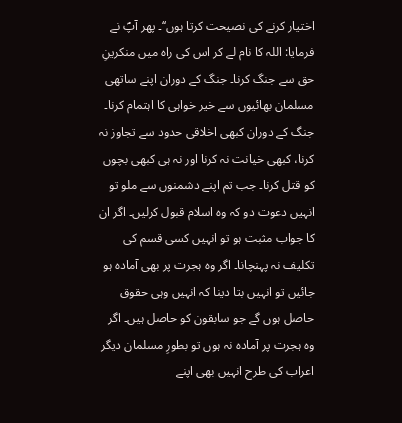اختیار کرنے کی نصیحت کرتا ہوں‘‘۔ پھر آپؐ نے فرمایا: اللہ کا نام لے کر اس کی راہ میں منکرینِ حق سے جنگ کرنا۔ جنگ کے دوران اپنے ساتھی مسلمان بھائیوں سے خیر خواہی کا اہتمام کرنا۔ جنگ کے دوران کبھی اخلاقی حدود سے تجاوز نہ کرنا، کبھی خیانت نہ کرنا اور نہ ہی کبھی بچوں کو قتل کرنا۔ جب تم اپنے دشمنوں سے ملو تو انہیں دعوت دو کہ وہ اسلام قبول کرلیں۔ اگر ان کا جواب مثبت ہو تو انہیں کسی قسم کی تکلیف نہ پہنچانا۔ اگر وہ ہجرت پر بھی آمادہ ہو جائیں تو انہیں بتا دینا کہ انہیں وہی حقوق حاصل ہوں گے جو سابقون کو حاصل ہیں۔ اگر وہ ہجرت پر آمادہ نہ ہوں تو بطورِ مسلمان دیگر اعراب کی طرح انہیں بھی اپنے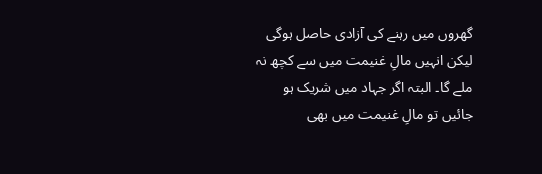گھروں میں رہنے کی آزادی حاصل ہوگی لیکن انہیں مالِ غنیمت میں سے کچھ نہ ملے گا۔ البتہ اگر جہاد میں شریک ہو جائیں تو مالِ غنیمت میں بھی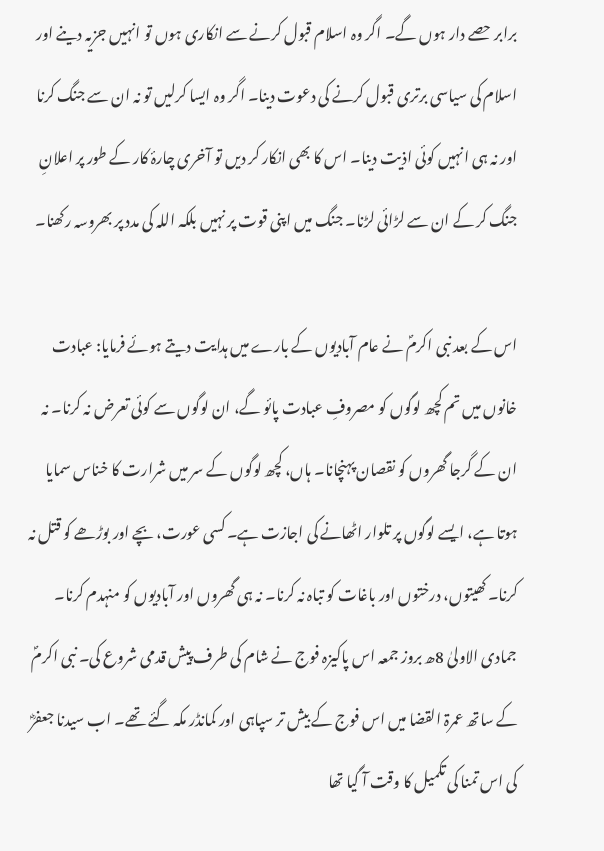برابر حصے دار ہوں گے۔ اگر وہ اسلام قبول کرنے سے انکاری ہوں تو انہیں جزیہ دینے اور اسلام کی سیاسی برتری قبول کرنے کی دعوت دینا۔ اگر وہ ایسا کرلیں تو نہ ان سے جنگ کرنا اور نہ ہی انہیں کوئی اذیت دینا۔ اس کا بھی انکار کر دیں تو آخری چارۂ کار کے طور پر اعلانِ جنگ کر کے ان سے لڑائی لڑنا۔ جنگ میں اپنی قوت پر نہیں بلکہ اللہ کی مدد پر بھروسہ رکھنا۔

اس کے بعد نبی اکرمؐ نے عام آبادیوں کے بارے میں ہدایت دیتے ہوئے فرمایا: عبادت خانوں میں تم کچھ لوگوں کو مصروفِ عبادت پائو گے، ان لوگوں سے کوئی تعرض نہ کرنا۔ نہ ان کے گرجا گھروں کو نقصان پہنچانا۔ ہاں، کچھ لوگوں کے سر میں شرارت کا خناس سمایا ہوتا ہے، ایسے لوگوں پر تلوار اٹھانے کی اجازت ہے۔ کسی عورت، بچے اور بوڑھے کو قتل نہ کرنا۔ کھیتوں، درختوں اور باغات کو تباہ نہ کرنا۔ نہ ہی گھروں اور آبادیوں کو منہدم کرنا۔
جمادی الاولیٰ 8ھ بروز جمعہ اس پاکیزہ فوج نے شام کی طرف پیش قدمی شروع کی۔ نبی اکرمؐ کے ساتھ عمرۃ القضا میں اس فوج کے بیش تر سپاہی اور کمانڈر مکہ گئے تھے۔ اب سیدنا جعفرؓ کی اس تمنا کی تکمیل کا وقت آ گیا تھا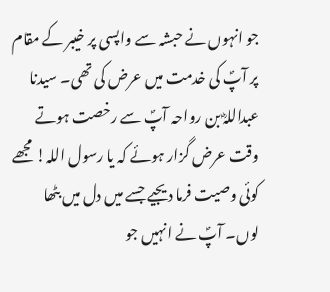جو انہوں نے حبشہ سے واپسی پر خیبر کے مقام پر آپؐ کی خدمت میں عرض کی تھی۔ سیدنا عبداللہؓ بن رواحہ آپؐ سے رخصت ہوتے وقت عرض گزار ہوئے کہ یا رسول اللہ! مجھے کوئی وصیت فرما دیجیے جسے میں دل میں بٹھا لوں۔ آپؐ نے انہیں جو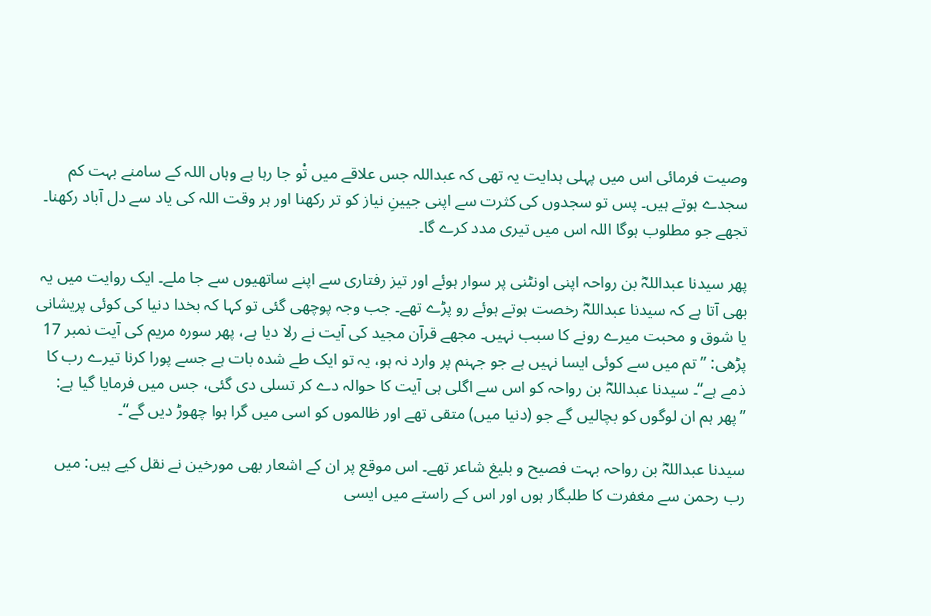وصیت فرمائی اس میں پہلی ہدایت یہ تھی کہ عبداللہ جس علاقے میں تْو جا رہا ہے وہاں اللہ کے سامنے بہت کم سجدے ہوتے ہیں۔ پس تو سجدوں کی کثرت سے اپنی جیینِ نیاز کو تر رکھنا اور ہر وقت اللہ کی یاد سے دل آباد رکھنا۔ تجھے جو مطلوب ہوگا اللہ اس میں تیری مدد کرے گا۔

پھر سیدنا عبداللہؓ بن رواحہ اپنی اونٹنی پر سوار ہوئے اور تیز رفتاری سے اپنے ساتھیوں سے جا ملے۔ ایک روایت میں یہ بھی آتا ہے کہ سیدنا عبداللہؓ رخصت ہوتے ہوئے رو پڑے تھے۔ جب وجہ پوچھی گئی تو کہا کہ بخدا دنیا کی کوئی پریشانی یا شوق و محبت میرے رونے کا سبب نہیں۔ مجھے قرآن مجید کی آیت نے رلا دیا ہے، پھر سورہ مریم کی آیت نمبر 17 پڑھی: ’’تم میں سے کوئی ایسا نہیں ہے جو جہنم پر وارد نہ ہو، یہ تو ایک طے شدہ بات ہے جسے پورا کرنا تیرے رب کا ذمے ہے‘‘۔ سیدنا عبداللہؓ بن رواحہ کو اس سے اگلی ہی آیت کا حوالہ دے کر تسلی دی گئی، جس میں فرمایا گیا ہے: ’’پھر ہم ان لوگوں کو بچالیں گے جو (دنیا میں) متقی تھے اور ظالموں کو اسی میں گرا ہوا چھوڑ دیں گے‘‘۔

سیدنا عبداللہؓ بن رواحہ بہت فصیح و بلیغ شاعر تھے۔ اس موقع پر ان کے اشعار بھی مورخین نے نقل کیے ہیں: میں رب رحمن سے مغفرت کا طلبگار ہوں اور اس کے راستے میں ایسی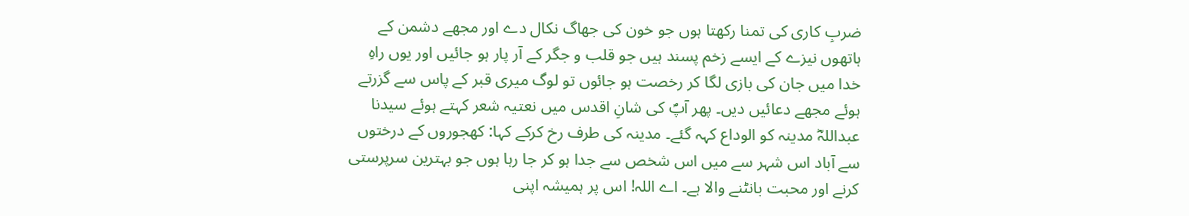ضربِ کاری کی تمنا رکھتا ہوں جو خون کی جھاگ نکال دے اور مجھے دشمن کے ہاتھوں نیزے کے ایسے زخم پسند ہیں جو قلب و جگر کے آر پار ہو جائیں اور یوں راہِ خدا میں جان کی بازی لگا کر رخصت ہو جائوں تو لوگ میری قبر کے پاس سے گزرتے ہوئے مجھے دعائیں دیں۔ پھر آپؐ کی شانِ اقدس میں نعتیہ شعر کہتے ہوئے سیدنا عبداللہؓ مدینہ کو الوداع کہہ گئے۔ مدینہ کی طرف رخ کرکے کہا: کھجوروں کے درختوں سے آباد اس شہر سے میں اس شخص سے جدا ہو کر جا رہا ہوں جو بہترین سرپرستی کرنے اور محبت بانٹنے والا ہے۔ اے اللہ! اس پر ہمیشہ اپنی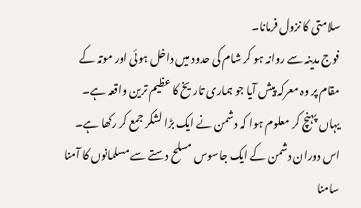سلامتی کا نزول فرمانا۔
فوج مدینہ سے روانہ ہو کر شام کی حدود میں داخل ہوئی اور موتہ کے مقام پر وہ معرکہ پیش آیا جو ہماری تاریخ کا عظیم ترین واقعہ ہے۔ یہاں پہنچ کر معلوم ہوا کہ دشمن نے ایک بڑا لشکر جمع کر رکھا ہے۔ اس دوران دشمن کے ایک جاسوس مسلح دستے سے مسلمانوں کا آمنا سامنا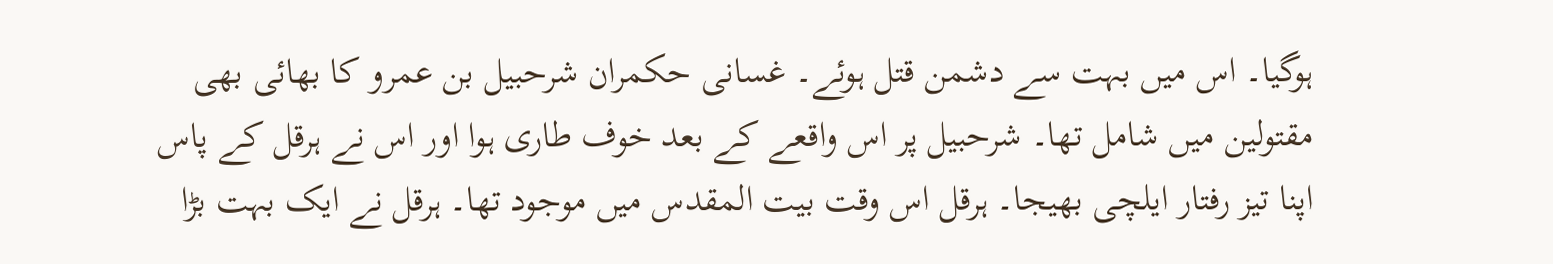ہوگیا۔ اس میں بہت سے دشمن قتل ہوئے۔ غسانی حکمران شرحبیل بن عمرو کا بھائی بھی مقتولین میں شامل تھا۔ شرحبیل پر اس واقعے کے بعد خوف طاری ہوا اور اس نے ہرقل کے پاس اپنا تیز رفتار ایلچی بھیجا۔ ہرقل اس وقت بیت المقدس میں موجود تھا۔ ہرقل نے ایک بہت بڑا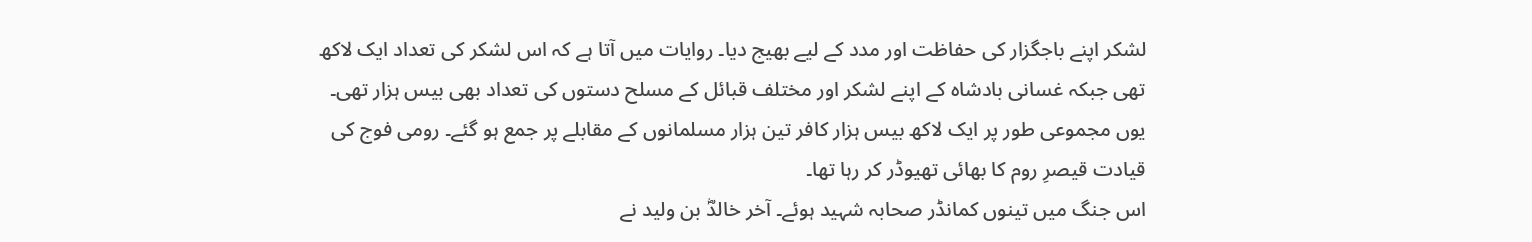لشکر اپنے باجگزار کی حفاظت اور مدد کے لیے بھیج دیا۔ روایات میں آتا ہے کہ اس لشکر کی تعداد ایک لاکھ تھی جبکہ غسانی بادشاہ کے اپنے لشکر اور مختلف قبائل کے مسلح دستوں کی تعداد بھی بیس ہزار تھی۔ یوں مجموعی طور پر ایک لاکھ بیس ہزار کافر تین ہزار مسلمانوں کے مقابلے پر جمع ہو گئے۔ رومی فوج کی قیادت قیصرِ روم کا بھائی تھیوڈر کر رہا تھا۔
اس جنگ میں تینوں کمانڈر صحابہ شہید ہوئے۔ آخر خالدؓ بن ولید نے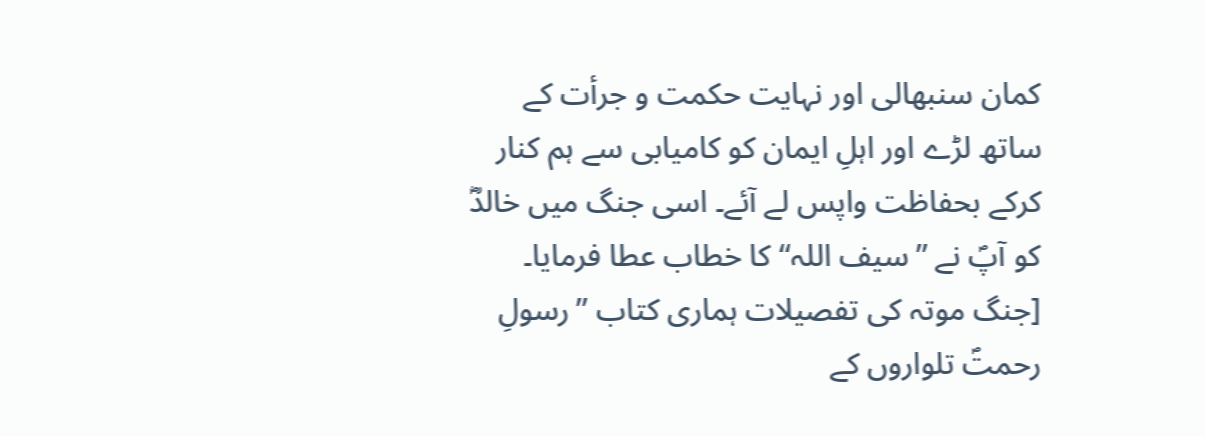کمان سنبھالی اور نہایت حکمت و جرأت کے ساتھ لڑے اور اہلِ ایمان کو کامیابی سے ہم کنار کرکے بحفاظت واپس لے آئے۔ اسی جنگ میں خالدؓ کو آپؐ نے ’’سیف اللہ‘‘ کا خطاب عطا فرمایا۔
[جنگ موتہ کی تفصیلات ہماری کتاب ’’رسولِ رحمتؐ تلواروں کے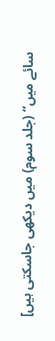سائے میں‘‘ (جلد سوم) میں دیکھی جاسکتی ہیں]